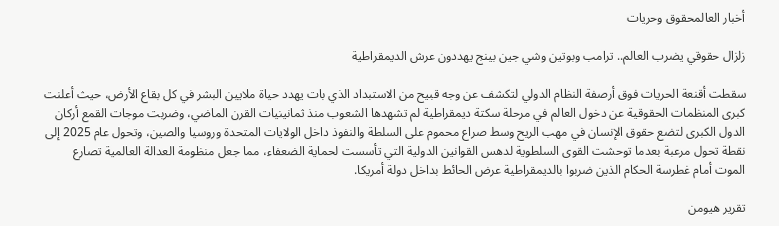أخبار العالمحقوق وحريات

زلزال حقوقي يضرب العالم.. ترامب وبوتين وشي جين بينج يهددون عرش الديمقراطية

سقطت أقنعة الحريات فوق أرصفة النظام الدولي لتكشف عن وجه قبيح من الاستبداد الذي بات يهدد حياة ملايين البشر في كل بقاع الأرض، حيث أعلنت كبرى المنظمات الحقوقية عن دخول العالم في مرحلة سكتة ديمقراطية لم تشهدها الشعوب منذ ثمانينيات القرن الماضي، وضربت موجات القمع أركان الدول الكبرى لتضع حقوق الإنسان في مهب الريح وسط صراع محموم على السلطة والنفوذ داخل الولايات المتحدة وروسيا والصين، وتحول عام 2025 إلى نقطة تحول مرعبة بعدما توحشت القوى السلطوية لدهس القوانين الدولية التي تأسست لحماية الضعفاء، مما جعل منظومة العدالة العالمية تصارع الموت أمام غطرسة الحكام الذين ضربوا بالديمقراطية عرض الحائط بداخل دولة أمريكا.

تقرير هيومن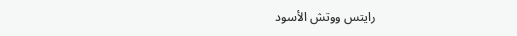رايتس ووتش الأسود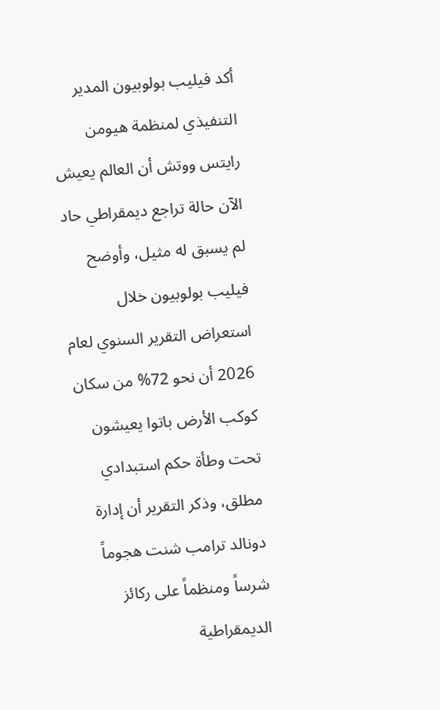أكد فيليب بولوبيون المدير التنفيذي لمنظمة هيومن رايتس ووتش أن العالم يعيش الآن حالة تراجع ديمقراطي حاد لم يسبق له مثيل، وأوضح فيليب بولوبيون خلال استعراض التقرير السنوي لعام 2026 أن نحو 72% من سكان كوكب الأرض باتوا يعيشون تحت وطأة حكم استبدادي مطلق، وذكر التقرير أن إدارة دونالد ترامب شنت هجوماً شرساً ومنظماً على ركائز الديمقراطية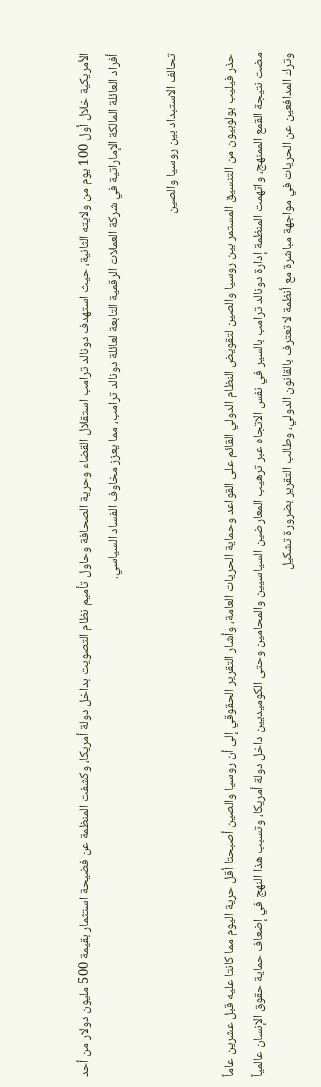الأمريكية خلال أول 100 يوم من ولايته الثانية، حيث استهدف دونالد ترامب استقلال القضاء وحرية الصحافة وحاول تأميم نظام التصويت بداخل دولة أمريكا، وكشفت المنظمة عن فضيحة استثمار بقيمة 500 مليون دولار من أحد أفراد العائلة المالكة الإماراتية في شركة العملات الرقمية التابعة لعائلة دونالد ترامب، مما يعزز مخاوف الفساد السياسي.

تحالف الاستبداد بين روسيا والصين

حذر فيليب بولوبيون من التنسيق المستمر بين روسيا والصين لتقويض النظام الدولي القائم على القواعد وحماية الحريات العامة، وأشار التقرير الحقوقي إلى أن روسيا والصين أصبحتا أقل حرية اليوم مما كانتا عليه قبل عشرين عاماً مضت نتيجة القمع الممنهج، واتهمت المنظمة إدارة دونالد ترامب بالسير في نفس الاتجاه عبر ترهيب المعارضين السياسيين والمحامين وحتى الكوميديين داخل دولة أمريكا، وتسبب هذا النهج في إضعاف حماية حقوق الإنسان عالمياً وترك المدافعين عن الحريات في مواجهة مباشرة مع أنظمة لا تعترف بالقانون الدولي، وطالب التقرير بضرورة تشكيل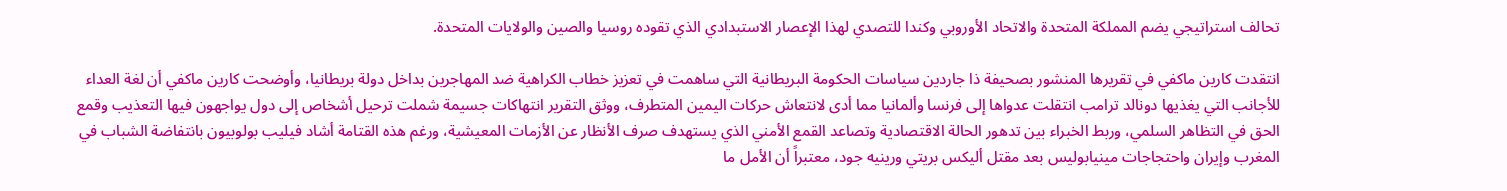تحالف استراتيجي يضم المملكة المتحدة والاتحاد الأوروبي وكندا للتصدي لهذا الإعصار الاستبدادي الذي تقوده روسيا والصين والولايات المتحدة.

انتقدت كارين ماكفي في تقريرها المنشور بصحيفة ذا جاردين سياسات الحكومة البريطانية التي ساهمت في تعزيز خطاب الكراهية ضد المهاجرين بداخل دولة بريطانيا، وأوضحت كارين ماكفي أن لغة العداء للأجانب التي يغذيها دونالد ترامب انتقلت عدواها إلى فرنسا وألمانيا مما أدى لانتعاش حركات اليمين المتطرف، ووثق التقرير انتهاكات جسيمة شملت ترحيل أشخاص إلى دول يواجهون فيها التعذيب وقمع الحق في التظاهر السلمي، وربط الخبراء بين تدهور الحالة الاقتصادية وتصاعد القمع الأمني الذي يستهدف صرف الأنظار عن الأزمات المعيشية، ورغم هذه القتامة أشاد فيليب بولوبيون بانتفاضة الشباب في المغرب وإيران واحتجاجات مينيابوليس بعد مقتل أليكس بريتي ورينيه جود، معتبراً أن الأمل ما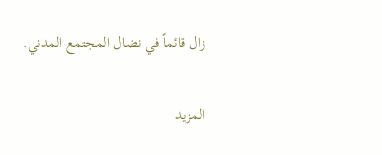زال قائماً في نضال المجتمع المدني.

المزيد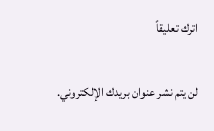اترك تعليقاً

لن يتم نشر عنوان بريدك الإلكتروني.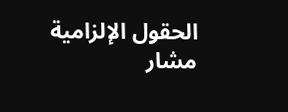الحقول الإلزامية مشار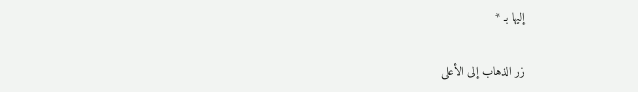إليها بـ *

زر الذهاب إلى الأعلى